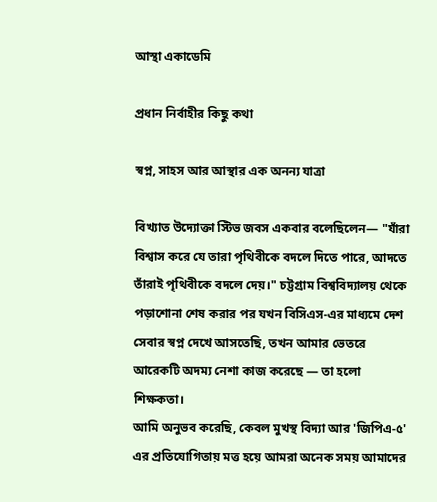আস্থা একাডেমি

প্রধান নির্বাহীর কিছু কথা

স্বপ্ন, সাহস আর আস্থার এক অনন্য যাত্রা

বিখ্যাত উদ্যোক্তা স্টিভ জবস একবার বলেছিলেন— "যাঁরা বিশ্বাস করে যে তারা পৃথিবীকে বদলে দিতে পারে, আদতে তাঁরাই পৃথিবীকে বদলে দেয়।" চট্টগ্রাম বিশ্ববিদ্যালয় থেকে পড়াশোনা শেষ করার পর যখন বিসিএস-এর মাধ্যমে দেশ সেবার স্বপ্ন দেখে আসতেছি, তখন আমার ভেতরে আরেকটি অদম্য নেশা কাজ করেছে — তা হলো শিক্ষকতা।
আমি অনুভব করেছি, কেবল মুখস্থ বিদ্যা আর 'জিপিএ-৫' এর প্রতিযোগিতায় মত্ত হয়ে আমরা অনেক সময় আমাদের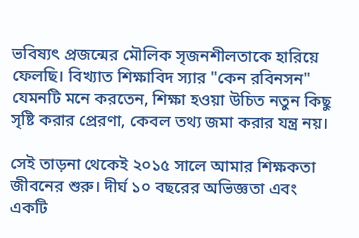ভবিষ্যৎ প্রজন্মের মৌলিক সৃজনশীলতাকে হারিয়ে ফেলছি। বিখ্যাত শিক্ষাবিদ স্যার "কেন রবিনসন" যেমনটি মনে করতেন, শিক্ষা হওয়া উচিত নতুন কিছু সৃষ্টি করার প্রেরণা, কেবল তথ্য জমা করার যন্ত্র নয়।

সেই তাড়না থেকেই ২০১৫ সালে আমার শিক্ষকতা জীবনের শুরু। দীর্ঘ ১০ বছরের অভিজ্ঞতা এবং একটি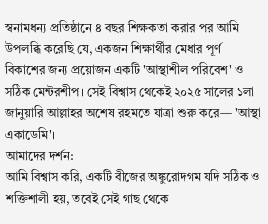স্বনামধন্য প্রতিষ্ঠানে ৪ বছর শিক্ষকতা করার পর আমি উপলব্ধি করেছি যে, একজন শিক্ষার্থীর মেধার পূর্ণ বিকাশের জন্য প্রয়োজন একটি 'আস্থাশীল পরিবেশ' ও সঠিক মেন্টরশীপ। সেই বিশ্বাস থেকেই ২০২৫ সালের ১লা জানুয়ারি আল্লাহর অশেষ রহমতে যাত্রা শুরু করে— 'আস্থা একাডেমি'।
আমাদের দর্শন:
আমি বিশ্বাস করি, একটি বীজের অঙ্কুরোদগম যদি সঠিক ও শক্তিশালী হয়, তবেই সেই গাছ থেকে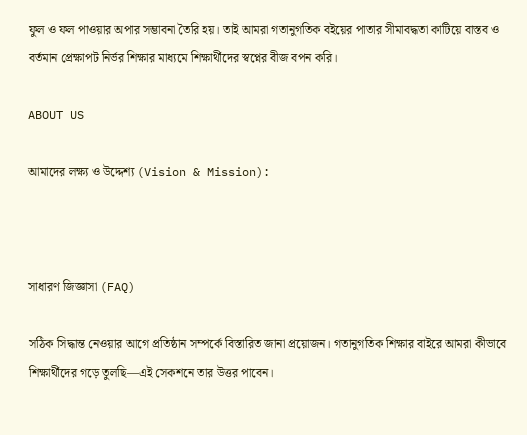ফুল ও ফল পাওয়ার অপার সম্ভাবনা তৈরি হয়। তাই আমরা গতানুগতিক বইয়ের পাতার সীমাবদ্ধতা কাটিয়ে বাস্তব ও বর্তমান প্রেক্ষাপট নির্ভর শিক্ষার মাধ্যমে শিক্ষার্থীদের স্বপ্নের বীজ বপন করি।

ABOUT US

আমাদের লক্ষ্য ও উদ্দেশ্য (Vision & Mission):



সাধারণ জিজ্ঞাসা (FAQ)

সঠিক সিদ্ধান্ত নেওয়ার আগে প্রতিষ্ঠান সম্পর্কে বিস্তারিত জানা প্রয়োজন। গতানুগতিক শিক্ষার বাইরে আমরা কীভাবে শিক্ষার্থীদের গড়ে তুলছি—এই সেকশনে তার উত্তর পাবেন।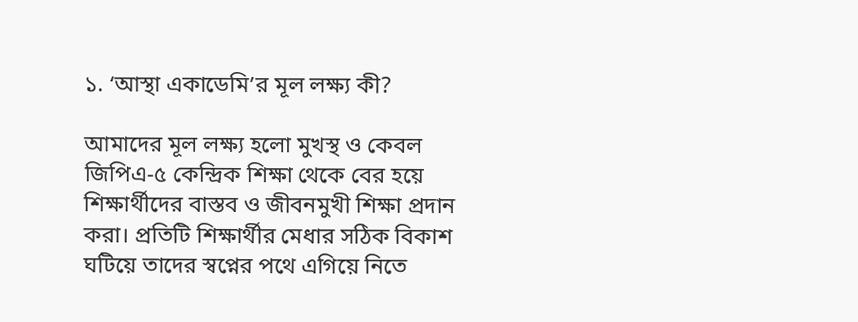১. ‘আস্থা একাডেমি’র মূল লক্ষ্য কী?

আমাদের মূল লক্ষ্য হলো মুখস্থ ও কেবল জিপিএ-৫ কেন্দ্রিক শিক্ষা থেকে বের হয়ে শিক্ষার্থীদের বাস্তব ও জীবনমুখী শিক্ষা প্রদান করা। প্রতিটি শিক্ষার্থীর মেধার সঠিক বিকাশ ঘটিয়ে তাদের স্বপ্নের পথে এগিয়ে নিতে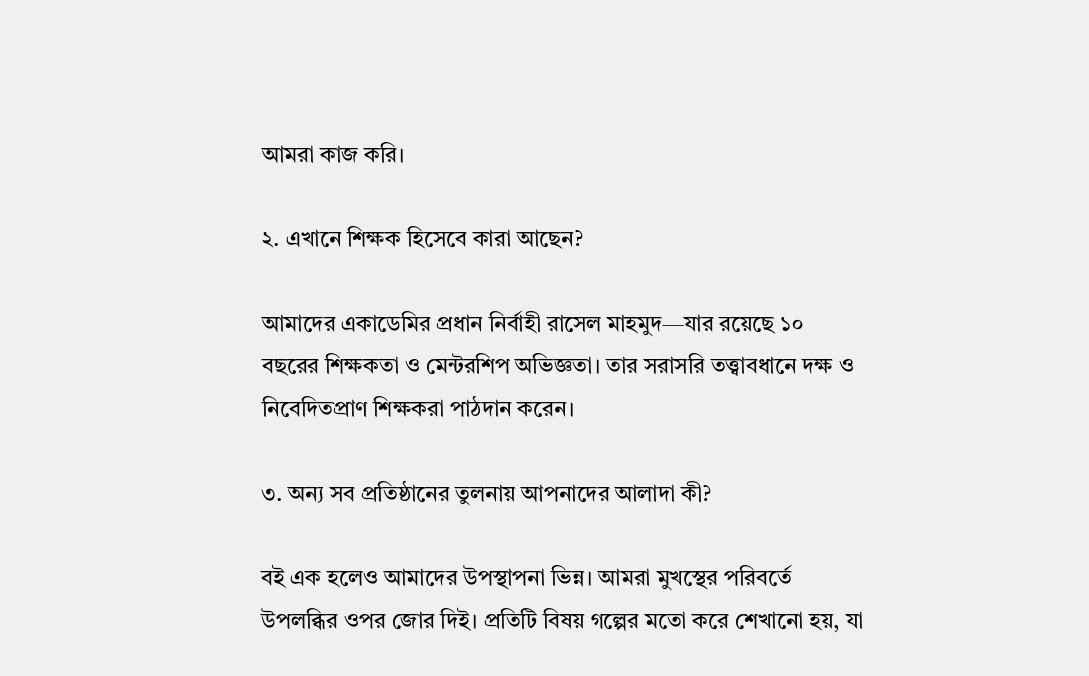আমরা কাজ করি।

২. এখানে শিক্ষক হিসেবে কারা আছেন?

আমাদের একাডেমির প্রধান নির্বাহী রাসেল মাহমুদ—যার রয়েছে ১০ বছরের শিক্ষকতা ও মেন্টরশিপ অভিজ্ঞতা। তার সরাসরি তত্ত্বাবধানে দক্ষ ও নিবেদিতপ্রাণ শিক্ষকরা পাঠদান করেন।

৩. অন্য সব প্রতিষ্ঠানের তুলনায় আপনাদের আলাদা কী?

বই এক হলেও আমাদের উপস্থাপনা ভিন্ন। আমরা মুখস্থের পরিবর্তে উপলব্ধির ওপর জোর দিই। প্রতিটি বিষয় গল্পের মতো করে শেখানো হয়, যা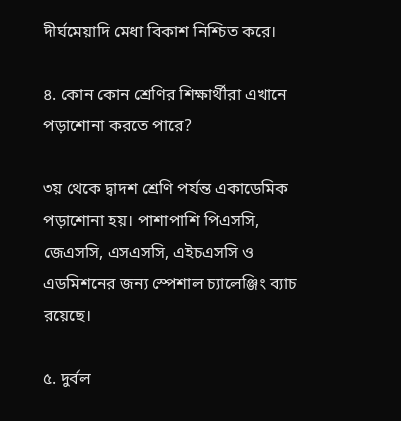দীর্ঘমেয়াদি মেধা বিকাশ নিশ্চিত করে।

৪. কোন কোন শ্রেণির শিক্ষার্থীরা এখানে পড়াশোনা করতে পারে?

৩য় থেকে দ্বাদশ শ্রেণি পর্যন্ত একাডেমিক পড়াশোনা হয়। পাশাপাশি পিএসসি, জেএসসি, এসএসসি, এইচএসসি ও এডমিশনের জন্য স্পেশাল চ্যালেঞ্জিং ব্যাচ রয়েছে।

৫. দুর্বল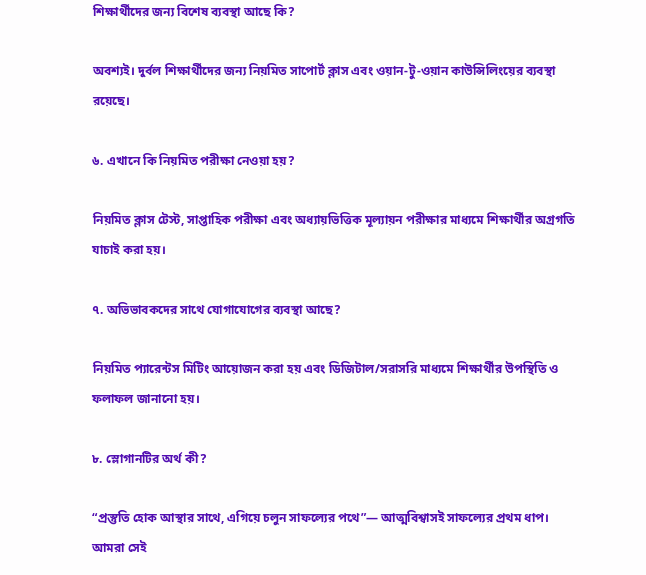শিক্ষার্থীদের জন্য বিশেষ ব্যবস্থা আছে কি?

অবশ্যই। দুর্বল শিক্ষার্থীদের জন্য নিয়মিত সাপোর্ট ক্লাস এবং ওয়ান-টু-ওয়ান কাউন্সিলিংয়ের ব্যবস্থা রয়েছে।

৬. এখানে কি নিয়মিত পরীক্ষা নেওয়া হয়?

নিয়মিত ক্লাস টেস্ট, সাপ্তাহিক পরীক্ষা এবং অধ্যায়ভিত্তিক মূল্যায়ন পরীক্ষার মাধ্যমে শিক্ষার্থীর অগ্রগতি যাচাই করা হয়।

৭. অভিভাবকদের সাথে যোগাযোগের ব্যবস্থা আছে?

নিয়মিত প্যারেন্টস মিটিং আয়োজন করা হয় এবং ডিজিটাল/সরাসরি মাধ্যমে শিক্ষার্থীর উপস্থিতি ও ফলাফল জানানো হয়।

৮. স্লোগানটির অর্থ কী?

“প্রস্তুতি হোক আস্থার সাথে, এগিয়ে চলুন সাফল্যের পথে”— আত্মবিশ্বাসই সাফল্যের প্রথম ধাপ। আমরা সেই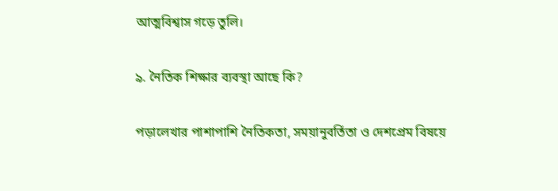আত্মবিশ্বাস গড়ে তুলি।

৯. নৈতিক শিক্ষার ব্যবস্থা আছে কি?

পড়ালেখার পাশাপাশি নৈতিকতা, সময়ানুবর্তিতা ও দেশপ্রেম বিষয়ে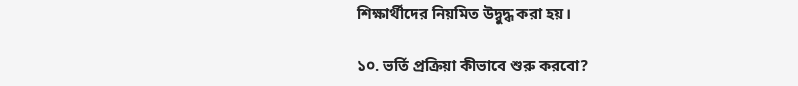শিক্ষার্থীদের নিয়মিত উদ্বুদ্ধ করা হয়।

১০. ভর্তি প্রক্রিয়া কীভাবে শুরু করবো?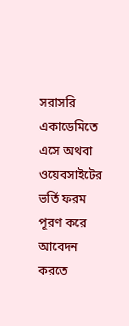সরাসরি একাডেমিতে এসে অথবা ওয়েবসাইটের ভর্তি ফরম পূরণ করে আবেদন করতে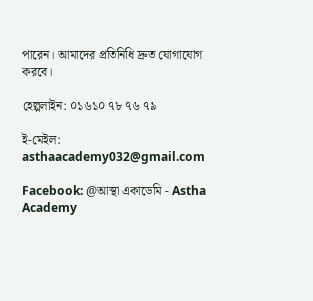পারেন। আমাদের প্রতিনিধি দ্রুত যোগাযোগ করবে।

হেল্পলাইন: ০১৬১০ ৭৮ ৭৬ ৭৯

ই-মেইল: asthaacademy032@gmail.com

Facebook: @আস্থা একাডেমি - Astha Academy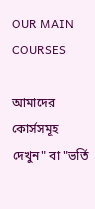OUR MAIN COURSES

আমাদের কোর্সসমূহ দেখুন" বা "ভর্তি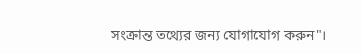সংক্রান্ত তথ্যের জন্য যোগাযোগ করুন"।